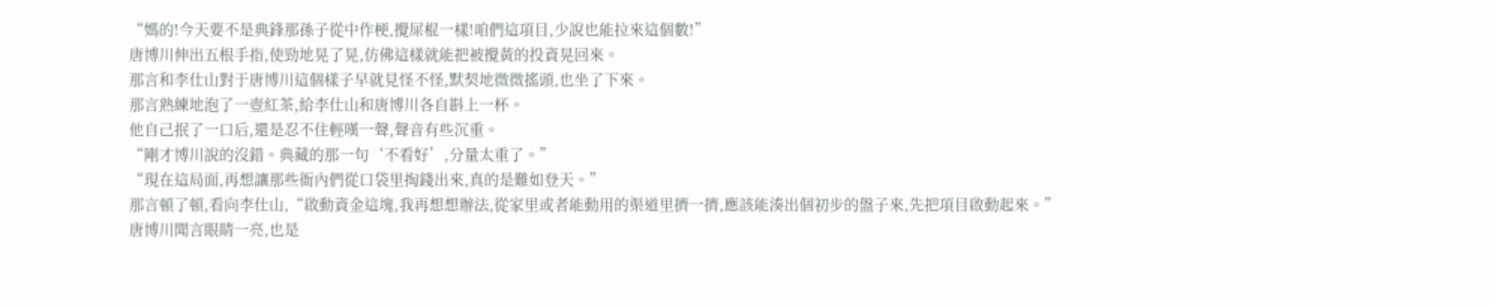“媽的!今天要不是典鋒那孫子從中作梗,攪屎棍一樣!咱們這項目,少說也能拉來這個數!”
唐博川伸出五根手指,使勁地晃了晃,仿佛這樣就能把被攪黃的投資晃回來。
那言和李仕山對于唐博川這個樣子早就見怪不怪,默契地微微搖頭,也坐了下來。
那言熟練地泡了一壺紅茶,給李仕山和唐博川各自斟上一杯。
他自己抿了一口后,還是忍不住輕嘆一聲,聲音有些沉重。
“剛才博川說的沒錯。典藏的那一句‘不看好’,分量太重了。”
“現在這局面,再想讓那些衙內們從口袋里掏錢出來,真的是難如登天。”
那言頓了頓,看向李仕山,“啟動資金這塊,我再想想辦法,從家里或者能動用的渠道里擠一擠,應該能湊出個初步的盤子來,先把項目啟動起來。”
唐博川聞言眼睛一亮,也是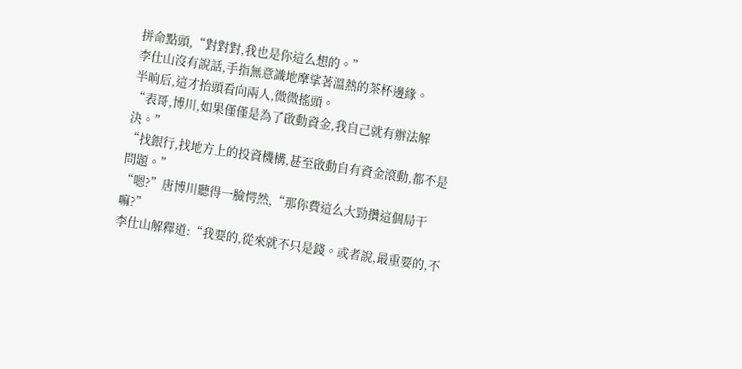拼命點頭,“對對對,我也是你這么想的。”
李仕山沒有說話,手指無意識地摩挲著溫熱的茶杯邊緣。
半晌后,這才抬頭看向兩人,微微搖頭。
“表哥,博川,如果僅僅是為了啟動資金,我自己就有辦法解決。”
“找銀行,找地方上的投資機構,甚至啟動自有資金滾動,都不是問題。”
“嗯?”唐博川聽得一臉愕然,“那你費這么大勁攢這個局干嘛?”
李仕山解釋道:“我要的,從來就不只是錢。或者說,最重要的,不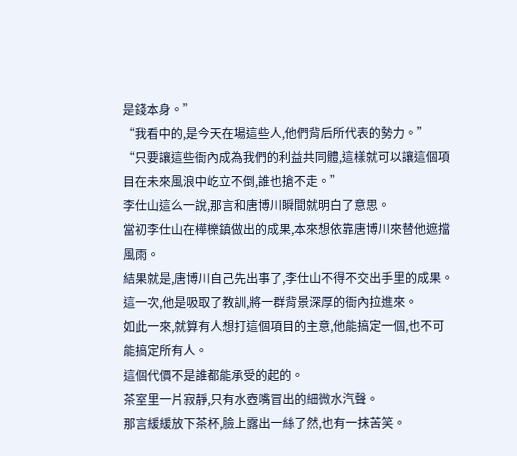是錢本身。”
“我看中的,是今天在場這些人,他們背后所代表的勢力。”
“只要讓這些衙內成為我們的利益共同體,這樣就可以讓這個項目在未來風浪中屹立不倒,誰也搶不走。”
李仕山這么一說,那言和唐博川瞬間就明白了意思。
當初李仕山在樺櫟鎮做出的成果,本來想依靠唐博川來替他遮擋風雨。
結果就是,唐博川自己先出事了,李仕山不得不交出手里的成果。
這一次,他是吸取了教訓,將一群背景深厚的衙內拉進來。
如此一來,就算有人想打這個項目的主意,他能搞定一個,也不可能搞定所有人。
這個代價不是誰都能承受的起的。
茶室里一片寂靜,只有水壺嘴冒出的細微水汽聲。
那言緩緩放下茶杯,臉上露出一絲了然,也有一抹苦笑。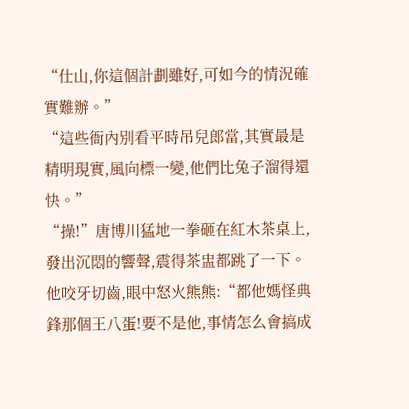“仕山,你這個計劃雖好,可如今的情況確實難辦。”
“這些衙內別看平時吊兒郎當,其實最是精明現實,風向標一變,他們比兔子溜得還快。”
“操!”唐博川猛地一拳砸在紅木茶桌上,發出沉悶的響聲,震得茶盅都跳了一下。
他咬牙切齒,眼中怒火熊熊:“都他媽怪典鋒那個王八蛋!要不是他,事情怎么會搞成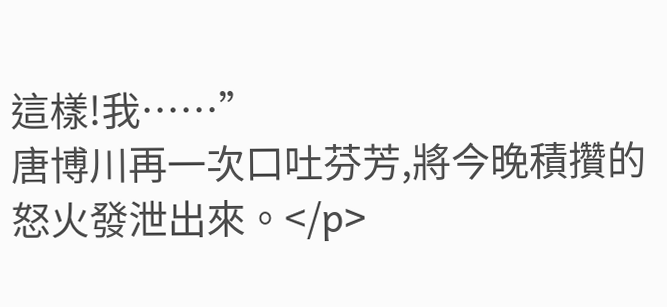這樣!我……”
唐博川再一次口吐芬芳,將今晚積攢的怒火發泄出來。</p>